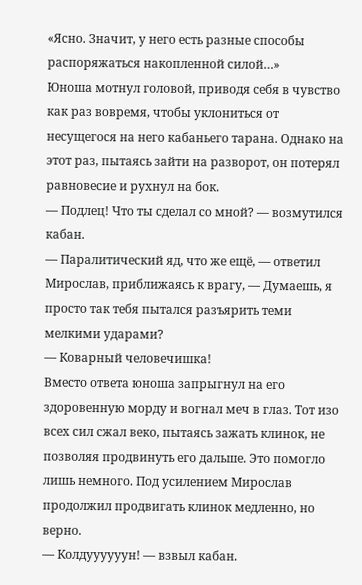«Ясно. Значит, у него есть разные способы распоряжаться накопленной силой…»
Юноша мотнул головой, приводя себя в чувство как раз вовремя, чтобы уклониться от несущегося на него кабаньего тарана. Однако на этот раз, пытаясь зайти на разворот, он потерял равновесие и рухнул на бок.
— Подлец! Что ты сделал со мной? — возмутился кабан.
— Паралитический яд, что же ещё, — ответил Мирослав, приближаясь к врагу, — Думаешь, я просто так тебя пытался разъярить теми мелкими ударами?
— Коварный человечишка!
Вместо ответа юноша запрыгнул на его здоровенную морду и вогнал меч в глаз. Тот изо всех сил сжал веко, пытаясь зажать клинок, не позволяя продвинуть его дальше. Это помогло лишь немного. Под усилением Мирослав продолжил продвигать клинок медленно, но верно.
— Колдуууууун! — взвыл кабан.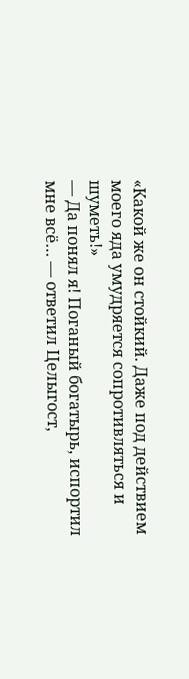«Какой же он стойкий. Даже под действием моего яда умудряется сопротивляться и шуметь!»
— Да понял я! Поганый богатырь, испортил мне всё… — ответил Целыгост,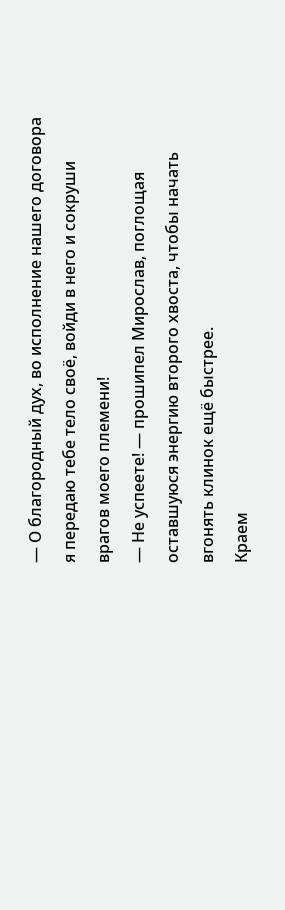— О благородный дух, во исполнение нашего договора я передаю тебе тело своё, войди в него и сокруши врагов моего племени!
— Не успеете! — прошипел Мирослав, поглощая оставшуюся энергию второго хвоста, чтобы начать вгонять клинок ещё быстрее.
Краем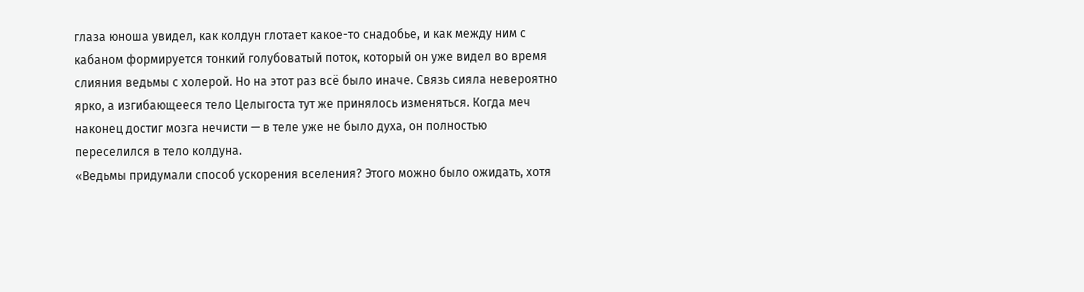глаза юноша увидел, как колдун глотает какое-то снадобье, и как между ним с кабаном формируется тонкий голубоватый поток, который он уже видел во время слияния ведьмы с холерой. Но на этот раз всё было иначе. Связь сияла невероятно ярко, а изгибающееся тело Целыгоста тут же принялось изменяться. Когда меч наконец достиг мозга нечисти — в теле уже не было духа, он полностью переселился в тело колдуна.
«Ведьмы придумали способ ускорения вселения? Этого можно было ожидать, хотя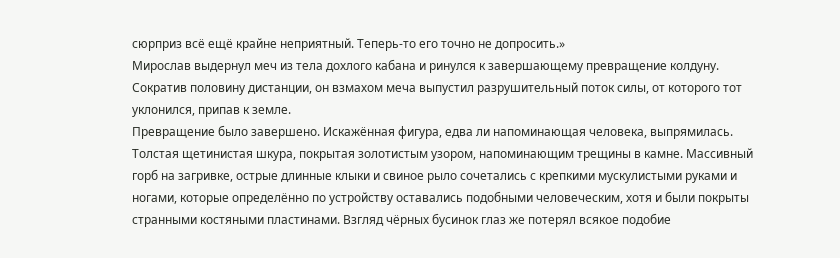сюрприз всё ещё крайне неприятный. Теперь-то его точно не допросить.»
Мирослав выдернул меч из тела дохлого кабана и ринулся к завершающему превращение колдуну. Сократив половину дистанции, он взмахом меча выпустил разрушительный поток силы, от которого тот уклонился, припав к земле.
Превращение было завершено. Искажённая фигура, едва ли напоминающая человека, выпрямилась. Толстая щетинистая шкура, покрытая золотистым узором, напоминающим трещины в камне. Массивный горб на загривке, острые длинные клыки и свиное рыло сочетались с крепкими мускулистыми руками и ногами, которые определённо по устройству оставались подобными человеческим, хотя и были покрыты странными костяными пластинами. Взгляд чёрных бусинок глаз же потерял всякое подобие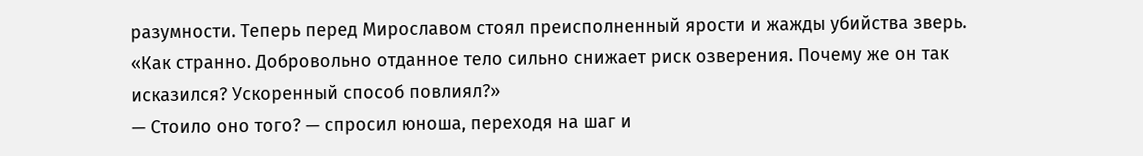разумности. Теперь перед Мирославом стоял преисполненный ярости и жажды убийства зверь.
«Как странно. Добровольно отданное тело сильно снижает риск озверения. Почему же он так исказился? Ускоренный способ повлиял?»
— Стоило оно того? — спросил юноша, переходя на шаг и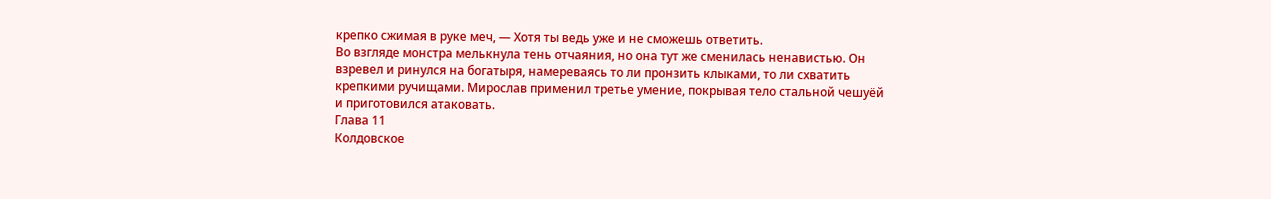крепко сжимая в руке меч, — Хотя ты ведь уже и не сможешь ответить.
Во взгляде монстра мелькнула тень отчаяния, но она тут же сменилась ненавистью. Он взревел и ринулся на богатыря, намереваясь то ли пронзить клыками, то ли схватить крепкими ручищами. Мирослав применил третье умение, покрывая тело стальной чешуёй и приготовился атаковать.
Глава 11
Колдовское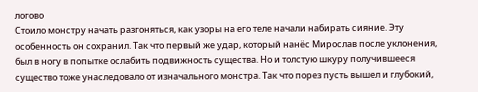логово
Стоило монстру начать разгоняться, как узоры на его теле начали набирать сияние. Эту особенность он сохранил. Так что первый же удар, который нанёс Мирослав после уклонения, был в ногу в попытке ослабить подвижность существа. Но и толстую шкуру получившееся существо тоже унаследовало от изначального монстра. Так что порез пусть вышел и глубокий,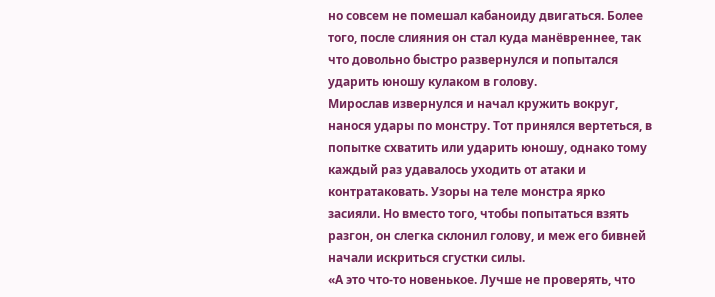но совсем не помешал кабаноиду двигаться. Более того, после слияния он стал куда манёвреннее, так что довольно быстро развернулся и попытался ударить юношу кулаком в голову.
Мирослав извернулся и начал кружить вокруг, нанося удары по монстру. Тот принялся вертеться, в попытке схватить или ударить юношу, однако тому каждый раз удавалось уходить от атаки и контратаковать. Узоры на теле монстра ярко засияли. Но вместо того, чтобы попытаться взять разгон, он слегка склонил голову, и меж его бивней начали искриться сгустки силы.
«А это что-то новенькое. Лучше не проверять, что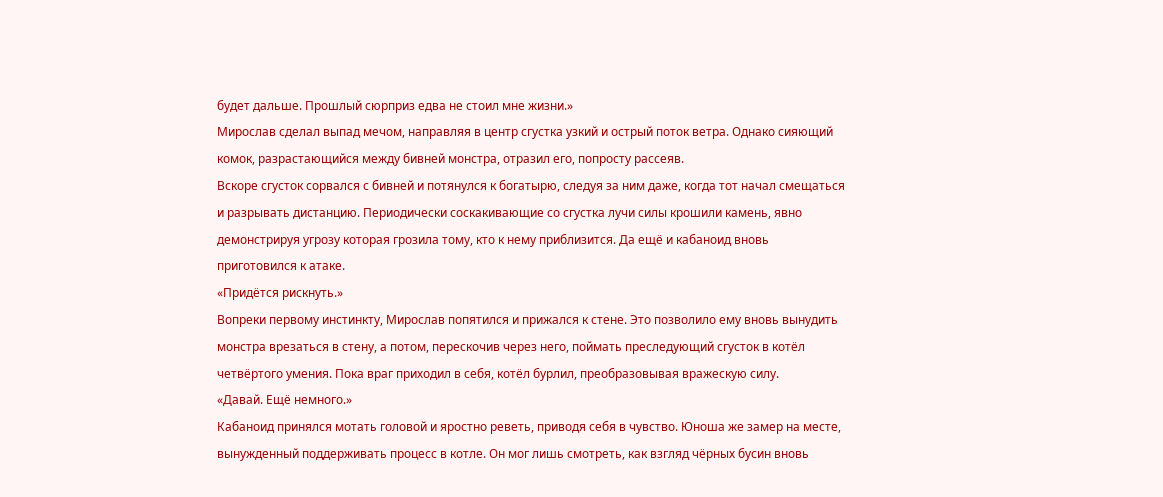будет дальше. Прошлый сюрприз едва не стоил мне жизни.»
Мирослав сделал выпад мечом, направляя в центр сгустка узкий и острый поток ветра. Однако сияющий комок, разрастающийся между бивней монстра, отразил его, попросту рассеяв.
Вскоре сгусток сорвался с бивней и потянулся к богатырю, следуя за ним даже, когда тот начал смещаться и разрывать дистанцию. Периодически соскакивающие со сгустка лучи силы крошили камень, явно демонстрируя угрозу которая грозила тому, кто к нему приблизится. Да ещё и кабаноид вновь приготовился к атаке.
«Придётся рискнуть.»
Вопреки первому инстинкту, Мирослав попятился и прижался к стене. Это позволило ему вновь вынудить монстра врезаться в стену, а потом, перескочив через него, поймать преследующий сгусток в котёл четвёртого умения. Пока враг приходил в себя, котёл бурлил, преобразовывая вражескую силу.
«Давай. Ещё немного.»
Кабаноид принялся мотать головой и яростно реветь, приводя себя в чувство. Юноша же замер на месте, вынужденный поддерживать процесс в котле. Он мог лишь смотреть, как взгляд чёрных бусин вновь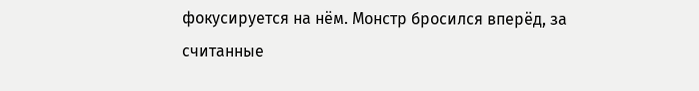фокусируется на нём. Монстр бросился вперёд, за считанные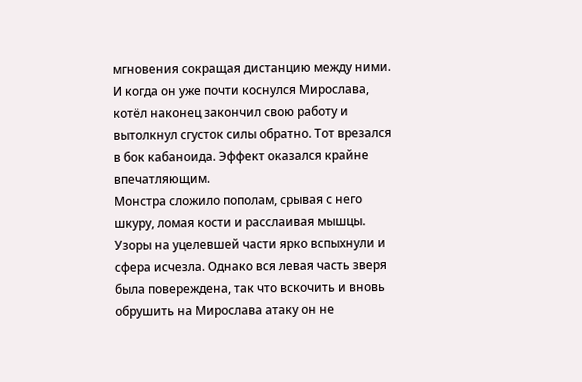мгновения сокращая дистанцию между ними. И когда он уже почти коснулся Мирослава, котёл наконец закончил свою работу и вытолкнул сгусток силы обратно. Тот врезался в бок кабаноида. Эффект оказался крайне впечатляющим.
Монстра сложило пополам, срывая с него шкуру, ломая кости и расслаивая мышцы. Узоры на уцелевшей части ярко вспыхнули и сфера исчезла. Однако вся левая часть зверя была повереждена, так что вскочить и вновь обрушить на Мирослава атаку он не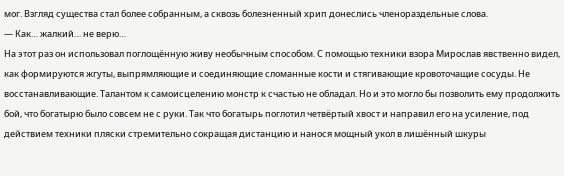мог. Взгляд существа стал более собранным, а сквозь болезненный хрип донеслись членораздельные слова.
— Как… жалкий… не верю…
На этот раз он использовал поглощённую живу необычным способом. С помощью техники взора Мирослав явственно видел, как формируются жгуты, выпрямляющие и соединяющие сломанные кости и стягивающие кровоточащие сосуды. Не восстанавливающие. Талантом к самоисцелению монстр к счастью не обладал. Но и это могло бы позволить ему продолжить бой, что богатырю было совсем не с руки. Так что богатырь поглотил четвёртый хвост и направил его на усиление, под действием техники пляски стремительно сокращая дистанцию и нанося мощный укол в лишённый шкуры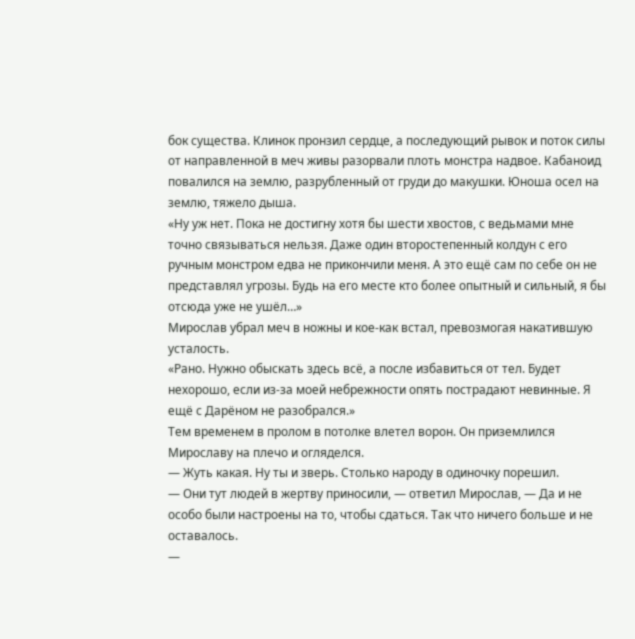бок существа. Клинок пронзил сердце, а последующий рывок и поток силы от направленной в меч живы разорвали плоть монстра надвое. Кабаноид повалился на землю, разрубленный от груди до макушки. Юноша осел на землю, тяжело дыша.
«Ну уж нет. Пока не достигну хотя бы шести хвостов, с ведьмами мне точно связываться нельзя. Даже один второстепенный колдун с его ручным монстром едва не прикончили меня. А это ещё сам по себе он не представлял угрозы. Будь на его месте кто более опытный и сильный, я бы отсюда уже не ушёл…»
Мирослав убрал меч в ножны и кое-как встал, превозмогая накатившую усталость.
«Рано. Нужно обыскать здесь всё, а после избавиться от тел. Будет нехорошо, если из-за моей небрежности опять пострадают невинные. Я ещё с Дарёном не разобрался.»
Тем временем в пролом в потолке влетел ворон. Он приземлился Мирославу на плечо и огляделся.
— Жуть какая. Ну ты и зверь. Столько народу в одиночку порешил.
— Они тут людей в жертву приносили, — ответил Мирослав, — Да и не особо были настроены на то, чтобы сдаться. Так что ничего больше и не оставалось.
—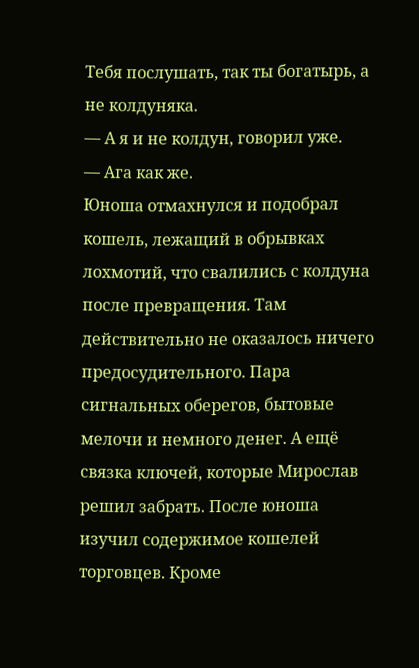Тебя послушать, так ты богатырь, а не колдуняка.
— А я и не колдун, говорил уже.
— Ага как же.
Юноша отмахнулся и подобрал кошель, лежащий в обрывках лохмотий, что свалились с колдуна после превращения. Там действительно не оказалось ничего предосудительного. Пара сигнальных оберегов, бытовые мелочи и немного денег. А ещё связка ключей, которые Мирослав решил забрать. После юноша изучил содержимое кошелей торговцев. Кроме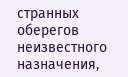странных оберегов неизвестного назначения,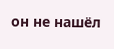он не нашёл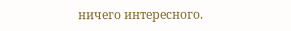ничего интересного.